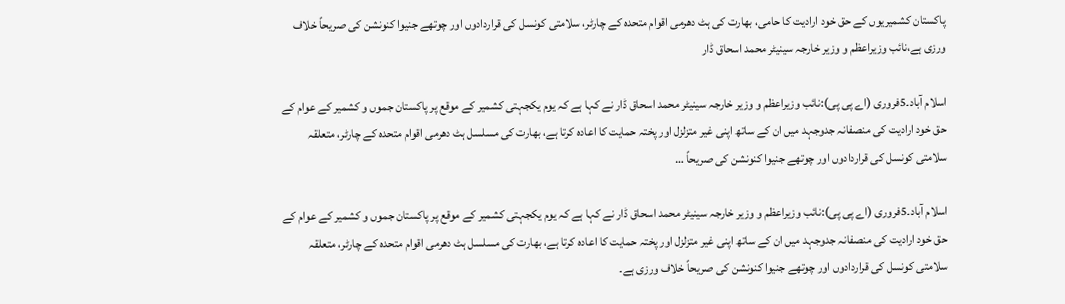پاکستان کشمیریوں کے حق خود ارادیت کا حامی، بھارت کی ہٹ دھرمی اقوام متحدہ کے چارٹر، سلامتی کونسل کی قراردادوں اور چوتھے جنیوا کنونشن کی صریحاً خلاف ورزی ہے،نائب وزیراعظم و وزیر خارجہ سینیٹر محمد اسحاق ڈار

اسلام آباد۔5فروری (اے پی پی):نائب وزیراعظم و وزیر خارجہ سینیٹر محمد اسحاق ڈار نے کہا ہے کہ یوم یکجہتی کشمیر کے موقع پر پاکستان جموں و کشمیر کے عوام کے حق خود ارادیت کی منصفانہ جدوجہد میں ان کے ساتھ اپنی غیر متزلزل اور پختہ حمایت کا اعادہ کرتا ہے، بھارت کی مسلسل ہٹ دھرمی اقوام متحدہ کے چارٹر، متعلقہ سلامتی کونسل کی قراردادوں اور چوتھے جنیوا کنونشن کی صریحاً …

اسلام آباد۔5فروری (اے پی پی):نائب وزیراعظم و وزیر خارجہ سینیٹر محمد اسحاق ڈار نے کہا ہے کہ یوم یکجہتی کشمیر کے موقع پر پاکستان جموں و کشمیر کے عوام کے حق خود ارادیت کی منصفانہ جدوجہد میں ان کے ساتھ اپنی غیر متزلزل اور پختہ حمایت کا اعادہ کرتا ہے، بھارت کی مسلسل ہٹ دھرمی اقوام متحدہ کے چارٹر، متعلقہ سلامتی کونسل کی قراردادوں اور چوتھے جنیوا کنونشن کی صریحاً خلاف ورزی ہے۔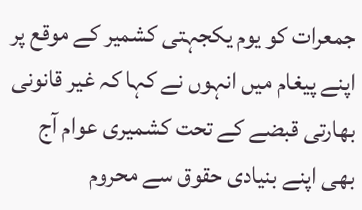جمعرات کو یوم یکجہتی کشمیر کے موقع پر اپنے پیغام میں انہوں نے کہا کہ غیر قانونی بھارتی قبضے کے تحت کشمیری عوام آج بھی اپنے بنیادی حقوق سے محروم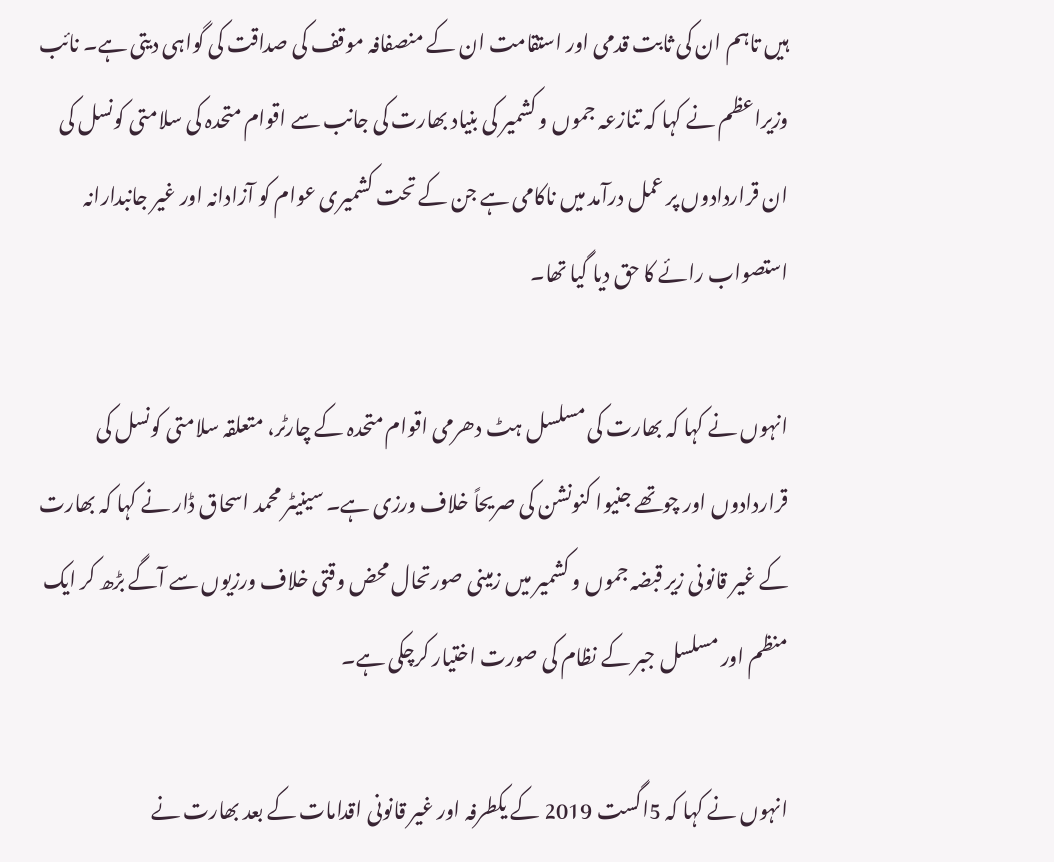ہیں تاہم ان کی ثابت قدمی اور استقامت ان کے منصفافہ موقف کی صداقت کی گواہی دیتی ہے۔ نائب وزیراعظم نے کہا کہ تنازعہ جموں و کشمیر کی بنیاد بھارت کی جانب سے اقوام متحدہ کی سلامتی کونسل کی ان قراردادوں پر عمل درآمد میں ناکامی ہے جن کے تحت کشمیری عوام کو آزادانہ اور غیر جانبدارانہ استصواب رائے کا حق دیا گیا تھا۔

انہوں نے کہا کہ بھارت کی مسلسل ہٹ دھرمی اقوام متحدہ کے چارٹر، متعلقہ سلامتی کونسل کی قراردادوں اور چوتھے جنیوا کنونشن کی صریحاً خلاف ورزی ہے۔ سینیٹر محمد اسحاق ڈار نے کہا کہ بھارت کے غیر قانونی زیر قبضہ جموں و کشمیر میں زمینی صورتحال محض وقتی خلاف ورزیوں سے آگے بڑھ کر ایک منظم اور مسلسل جبر کے نظام کی صورت اختیار کرچکی ہے۔

انہوں نے کہا کہ 5اگست 2019 کے یکطرفہ اور غیر قانونی اقدامات کے بعد بھارت نے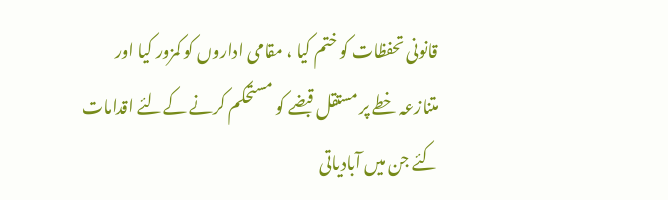قانونی تحفظات کو ختم کیا ، مقامی اداروں کو کمزور کیا اور متنازعہ خطے پر مستقل قبضے کو مستحکم کرنے کےلئے اقدامات کئے جن میں آبادیاتی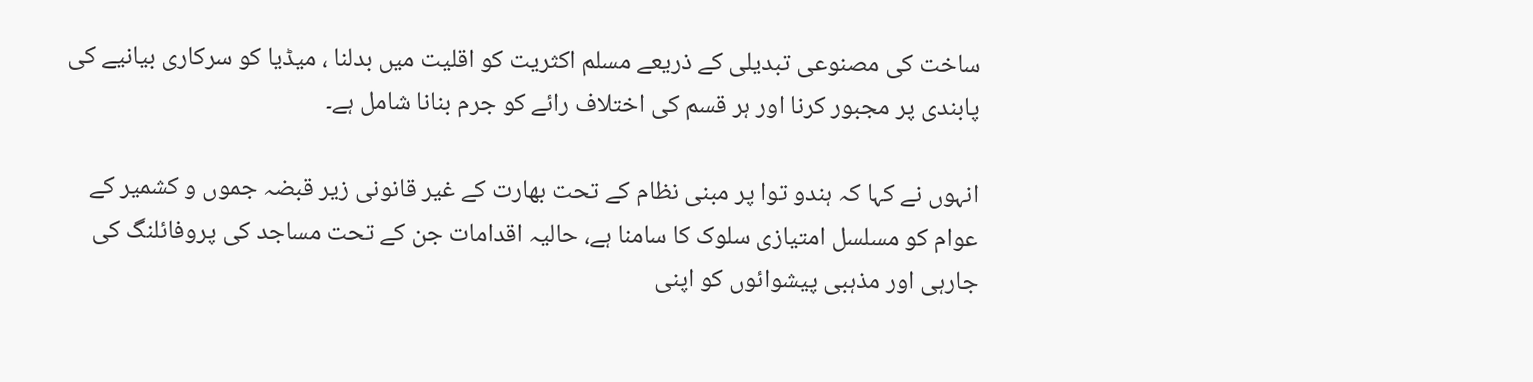ساخت کی مصنوعی تبدیلی کے ذریعے مسلم اکثریت کو اقلیت میں بدلنا ، میڈیا کو سرکاری بیانیے کی پابندی پر مجبور کرنا اور ہر قسم کی اختلاف رائے کو جرم بنانا شامل ہے۔

انہوں نے کہا کہ ہندو توا پر مبنی نظام کے تحت بھارت کے غیر قانونی زیر قبضہ جموں و کشمیر کے عوام کو مسلسل امتیازی سلوک کا سامنا ہے، حالیہ اقدامات جن کے تحت مساجد کی پروفائلنگ کی جارہی اور مذہبی پیشوائوں کو اپنی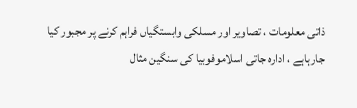ذاتی معلومات ، تصاویر اور مسلکی وابستگیاں فراہم کرنے پر مجبور کیا جارہاہے ، ادارہ جاتی اسلاموفوبیا کی سنگین مثال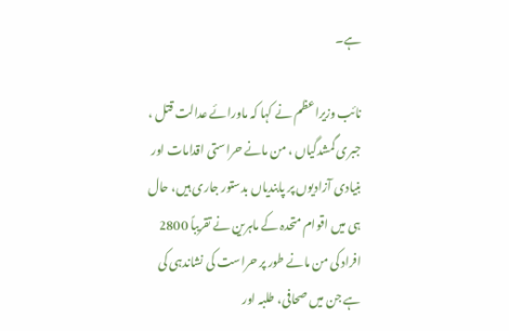ہے۔

نائب وزیراعظم نے کہا کہ ماورائے عدالت قتل ، جبری گمشدگیاں ، من مانے حراستی اقدامات اور بنیادی آزادیوں پر پابندیاں بدستور جاری ہیں، حال ہی میں اقوام متحدہ کے ماہرین نے تقریباً 2800 افراد کی من مانے طور پر حراست کی نشاندہی کی ہے جن میں صحافی، طلبہ اور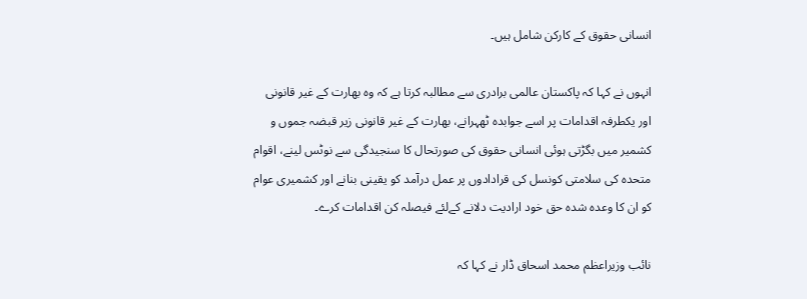انسانی حقوق کے کارکن شامل ہیں۔

انہوں نے کہا کہ پاکستان عالمی برادری سے مطالبہ کرتا ہے کہ وہ بھارت کے غیر قانونی اور یکطرفہ اقدامات پر اسے جوابدہ ٹھہرانے، بھارت کے غیر قانونی زیر قبضہ جموں و کشمیر میں بگڑتی ہوئی انسانی حقوق کی صورتحال کا سنجیدگی سے نوٹس لینے، اقوام متحدہ کی سلامتی کونسل کی قرادادوں پر عمل درآمد کو یقینی بنانے اور کشمیری عوام کو ان کا وعدہ شدہ حق خود ارادیت دلانے کےلئے فیصلہ کن اقدامات کرے۔

نائب وزیراعظم محمد اسحاق ڈار نے کہا کہ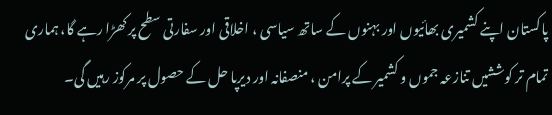پاکستان اپنے کشمیری بھائیوں اور بہنوں کے ساتھ سیاسی ، اخلاقی اور سفارتی سطح پر کھڑا رہے گا، ہماری تمام تر کوششیں تنازعہ جموں و کشمیر کے پرامن ، منصفانہ اور دیرپا حل کے حصول پر مرکوز رہیں گی۔